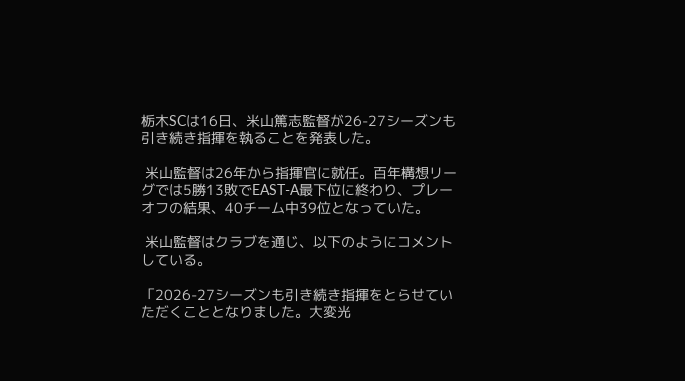栃木SCは16日、米山篤志監督が26-27シーズンも引き続き指揮を執ることを発表した。

 米山監督は26年から指揮官に就任。百年構想リーグでは5勝13敗でEAST-A最下位に終わり、プレーオフの結果、40チーム中39位となっていた。

 米山監督はクラブを通じ、以下のようにコメントしている。

「2026-27シーズンも引き続き指揮をとらせていただくこととなりました。大変光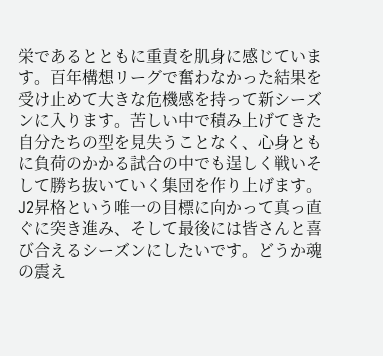栄であるとともに重責を肌身に感じています。百年構想リーグで奮わなかった結果を受け止めて大きな危機感を持って新シーズンに入ります。苦しい中で積み上げてきた自分たちの型を見失うことなく、心身ともに負荷のかかる試合の中でも逞しく戦いそして勝ち抜いていく集団を作り上げます。J2昇格という唯一の目標に向かって真っ直ぐに突き進み、そして最後には皆さんと喜び合えるシーズンにしたいです。どうか魂の震え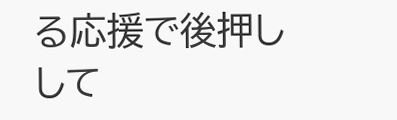る応援で後押しして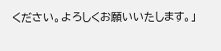ください。よろしくお願いいたします。」